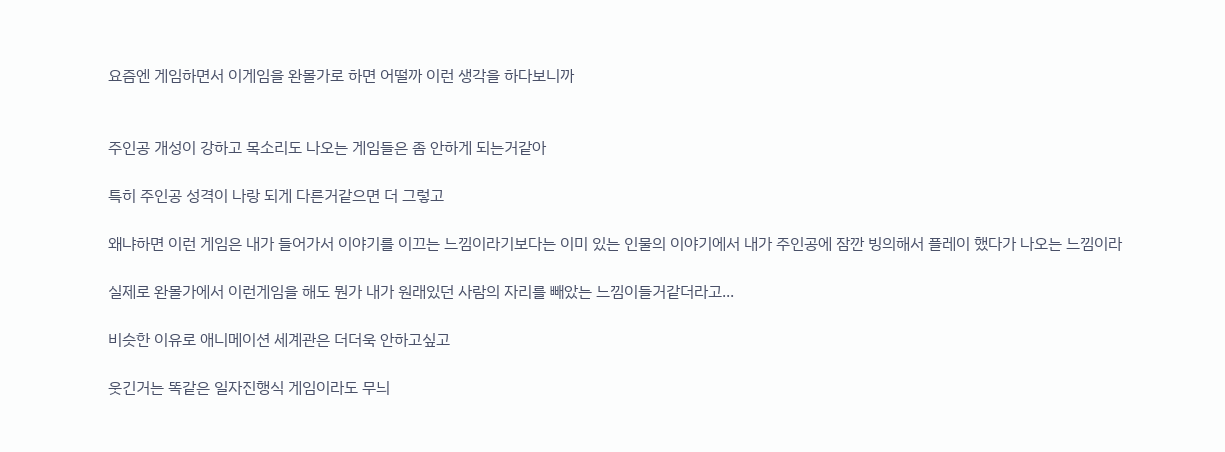요즘엔 게임하면서 이게임을 완몰가로 하면 어떨까 이런 생각을 하다보니까


주인공 개성이 강하고 목소리도 나오는 게임들은 좀 안하게 되는거같아

특히 주인공 성격이 나랑 되게 다른거같으면 더 그렇고

왜냐하면 이런 게임은 내가 들어가서 이야기를 이끄는 느낌이라기보다는 이미 있는 인물의 이야기에서 내가 주인공에 잠깐 빙의해서 플레이 했다가 나오는 느낌이라

실제로 완몰가에서 이런게임을 해도 뭔가 내가 원래있던 사람의 자리를 빼았는 느낌이들거같더라고...

비슷한 이유로 애니메이션 세계관은 더더욱 안하고싶고

웃긴거는 똑같은 일자진행식 게임이라도 무늬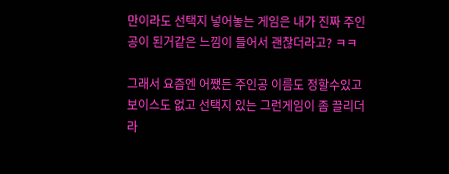만이라도 선택지 넣어놓는 게임은 내가 진짜 주인공이 된거같은 느낌이 들어서 괜찮더라고? ㅋㅋ

그래서 요즘엔 어쨌든 주인공 이름도 정할수있고 보이스도 없고 선택지 있는 그런게임이 좀 끌리더라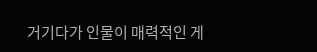거기다가 인물이 매력적인 게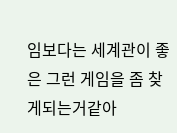임보다는 세계관이 좋은 그런 게임을 좀 찾게되는거같아